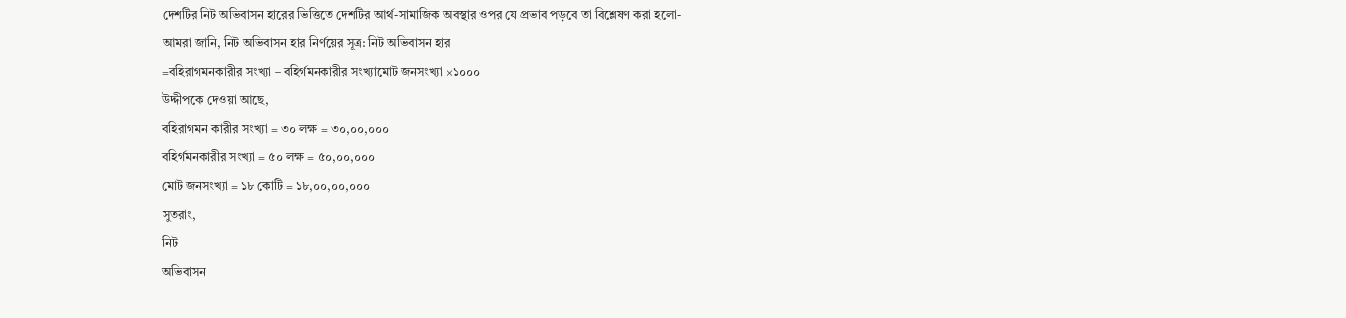দেশটির নিট অভিবাসন হারের ভিত্তিতে দেশটির আর্থ-সামাজিক অবস্থার ওপর যে প্রভাব পড়বে তা বিশ্লেষণ করা হলো-
আমরা জানি, নিট অভিবাসন হার নির্ণয়ের সূত্র: নিট অভিবাসন হার
=বহিরাগমনকারীর সংখ্যা – বহির্গমনকারীর সংখ্যামোট জনসংখ্যা ×১০০০
উদ্দীপকে দেওয়া আছে,
বহিরাগমন কারীর সংখ্যা = ৩০ লক্ষ = ৩০,০০,০০০
বহির্গমনকারীর সংখ্যা = ৫০ লক্ষ = ৫০,০০,০০০
মোট জনসংখ্যা = ১৮ কোটি = ১৮,০০,০০,০০০
সুতরাং,
নিট
অভিবাসন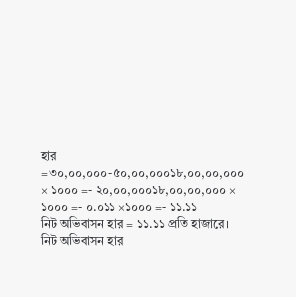হার =৩০,০০,০০০-৫০,০০,০০০১৮,০০,০০,০০০ × ১০০০ =- ২০,০০,০০০১৮,০০,০০,০০০ × ১০০০ =- ০.০১১ ×১০০০ =- ১১.১১
নিট অভিবাসন হার = ১১.১১ প্রতি হাজারে।
নিট অভিবাসন হার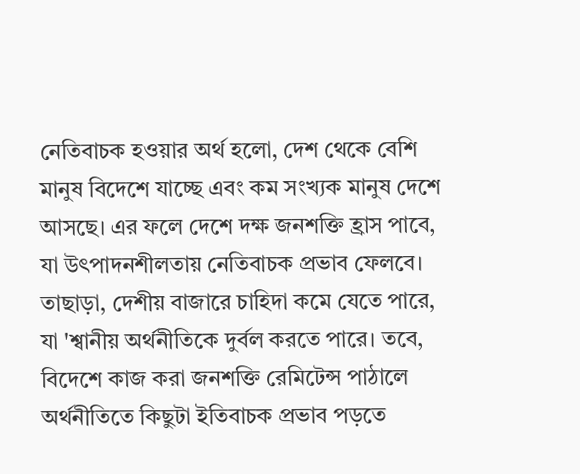নেতিবাচক হওয়ার অর্থ হলো, দেশ থেকে বেশি মানুষ বিদেশে যাচ্ছে এবং কম সংখ্যক মানুষ দেশে আসছে। এর ফলে দেশে দক্ষ জনশক্তি হ্রাস পাবে, যা উৎপাদনশীলতায় নেতিবাচক প্রভাব ফেলবে। তাছাড়া, দেশীয় বাজারে চাহিদা কমে যেতে পারে, যা 'শ্বানীয় অর্থনীতিকে দুর্বল করতে পারে। তবে, বিদেশে কাজ করা জনশক্তি রেমিটেন্স পাঠালে অর্থনীতিতে কিছুটা ইতিবাচক প্রভাব পড়তে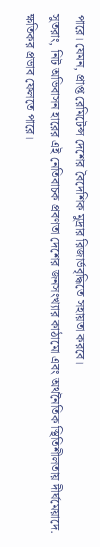পারে। যেমন, প্রাপ্ত রেমিটেন্স দেশের বৈদেশিক মুদ্রার রিজার্ভবৃদ্ধিতে সহায়তা করবে।
সুতরাং, নিট অভিবাসন হারের এই নেতিবাচক প্রবণতা দেশের জনসংখ্যার কাঠামো এবং অর্থনৈতিক স্থিতিশীলতায় দীর্ঘমেয়াদে. ক্ষতিকর প্রভাব ফেলতে পারে।